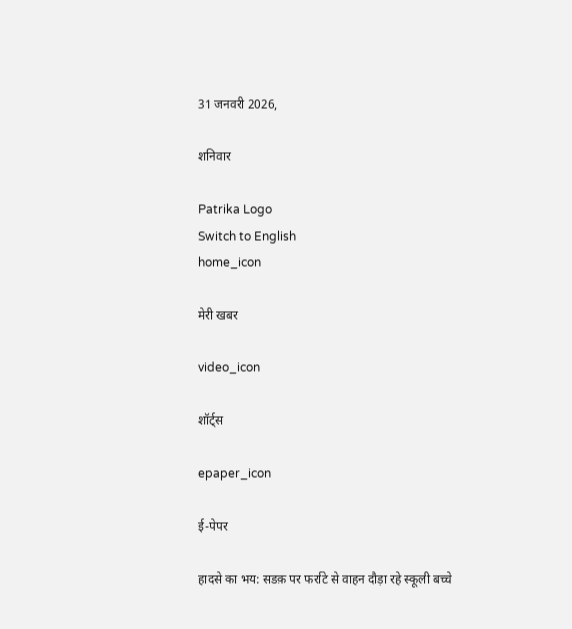31 जनवरी 2026,

शनिवार

Patrika Logo
Switch to English
home_icon

मेरी खबर

video_icon

शॉर्ट्स

epaper_icon

ई-पेपर

हादसे का भय: सडक़ पर फर्राटे से वाहन दौड़ा रहे स्कूली बच्चे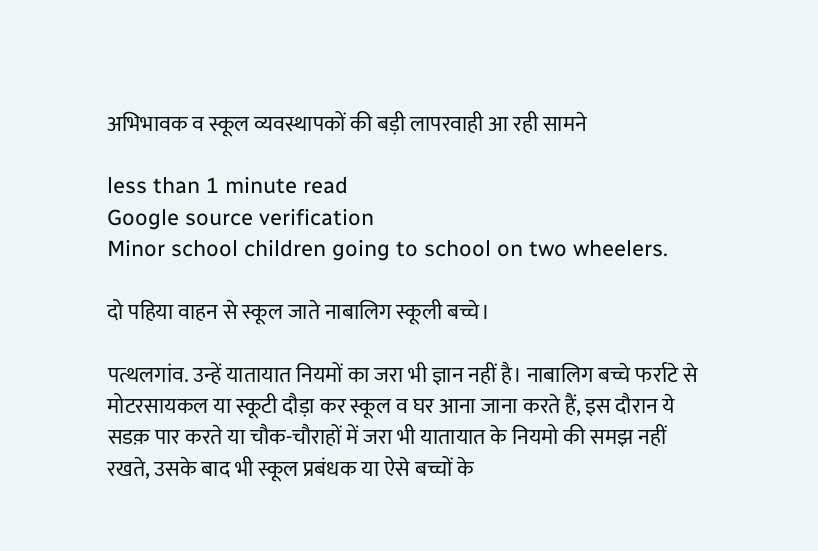अभिभावक व स्कूल व्यवस्थापकों की बड़ी लापरवाही आ रही सामने

less than 1 minute read
Google source verification
Minor school children going to school on two wheelers.

दो पहिया वाहन से स्कूल जाते नाबालिग स्कूली बच्चे।

पत्थलगांव. उन्हें यातायात नियमों का जरा भी ज्ञान नहीं है। नाबालिग बच्चे फर्राटे से मोटरसायकल या स्कूटी दौड़ा कर स्कूल व घर आना जाना करते हैं, इस दौरान ये सडक़ पार करते या चौक-चौराहों में जरा भी यातायात के नियमो की समझ नहीं रखते, उसके बाद भी स्कूल प्रबंधक या ऐसे बच्चों के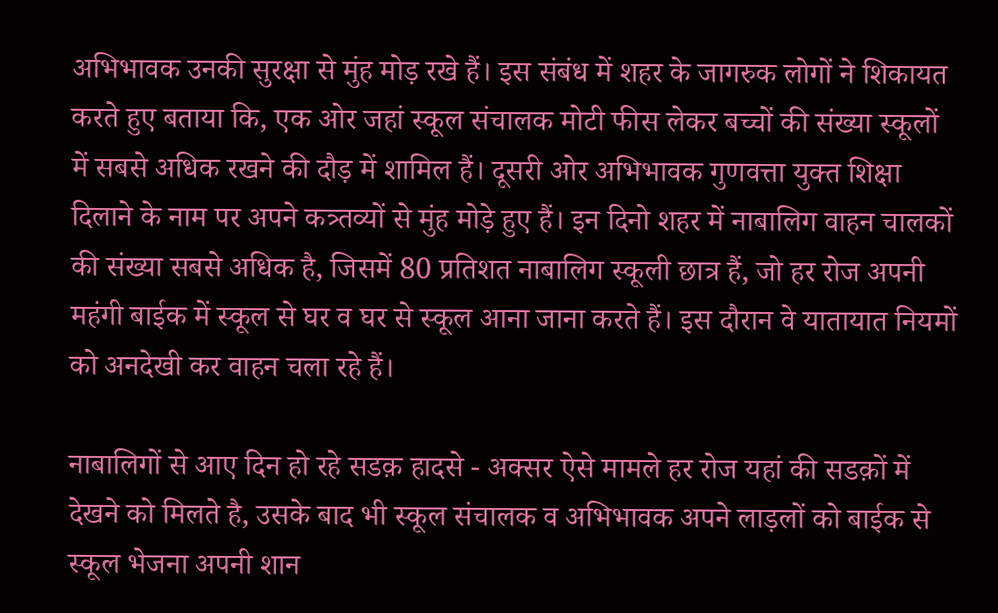अभिभावक उनकी सुरक्षा से मुंह मोड़ रखे हैं। इस संबंध में शहर के जागरुक लोगों ने शिकायत करते हुए बताया कि, एक ओर जहां स्कूल संचालक मोटी फीस लेकर बच्चों की संख्या स्कूलों में सबसे अधिक रखने की दौड़ में शामिल हैं। दूसरी ओर अभिभावक गुणवत्ता युक्त शिक्षा दिलाने के नाम पर अपने कत्र्तव्यों से मुंह मोड़े हुए हैं। इन दिनो शहर में नाबालिग वाहन चालकों की संख्या सबसे अधिक है, जिसमें 80 प्रतिशत नाबालिग स्कूली छात्र हैं, जो हर रोज अपनी महंगी बाईक में स्कूल से घर व घर से स्कूल आना जाना करते हैं। इस दौरान वे यातायात नियमों को अनदेखी कर वाहन चला रहे हैं।

नाबालिगों से आए दिन हो रहे सडक़ हादसे - अक्सर ऐसे मामले हर रोज यहां की सडक़ों में देखने को मिलते है, उसके बाद भी स्कूल संचालक व अभिभावक अपने लाड़लों को बाईक से स्कूल भेजना अपनी शान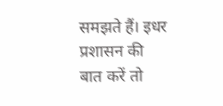समझते हैं। इधर प्रशासन की बात करें तो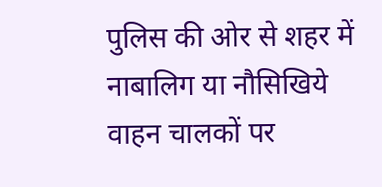पुलिस की ओर से शहर में नाबालिग या नौसिखिये वाहन चालकों पर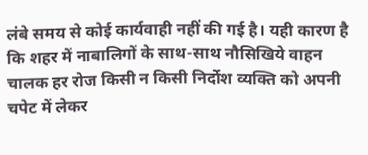लंबे समय से कोई कार्यवाही नहीं की गई है। यही कारण है कि शहर में नाबालिगों के साथ-साथ नौसिखिये वाहन चालक हर रोज किसी न किसी निर्दोश व्यक्ति को अपनी चपेट में लेकर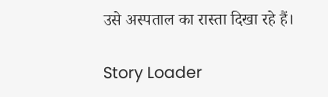उसे अस्पताल का रास्ता दिखा रहे हैं।

Story Loader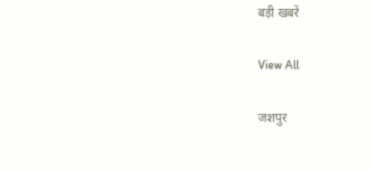बड़ी खबरें

View All

जशपुर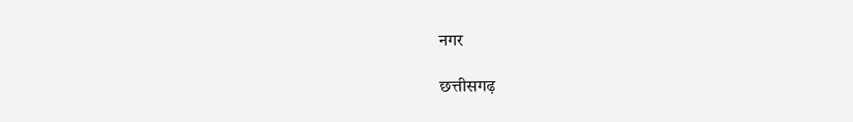नगर

छत्तीसगढ़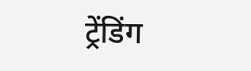ट्रेंडिंग